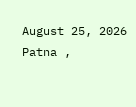August 25, 2026
Patna ,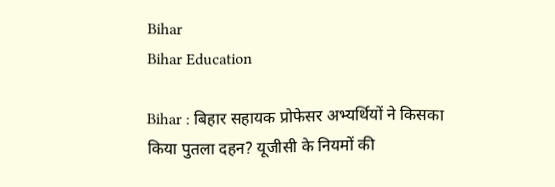Bihar
Bihar Education

Bihar : बिहार सहायक प्रोफेसर अभ्यर्थियों ने किसका किया पुतला दहन? यूजीसी के नियमों की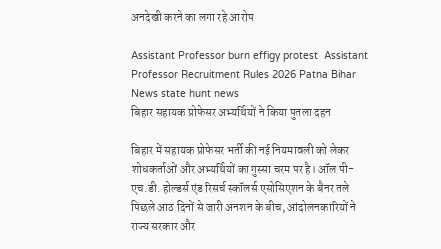अनदेखी करने का लगा रहे आरोप

Assistant Professor burn effigy protest  Assistant Professor Recruitment Rules 2026 Patna Bihar News state hunt news
बिहार सहायक प्रोफेसर अभ्यर्थियों ने किया पुतला दहन

बिहार में सहायक प्रोफेसर भर्ती की नई नियमावली को लेकर शोधकर्ताओं और अभ्यर्थियों का गुस्सा चरम पर है। ऑल पी-एच.डी. होल्डर्स एंड रिसर्च स्कॉलर्स एसोसिएशन के बैनर तले पिछले आठ दिनों से जारी अनशन के बीच, आंदोलनकारियों ने राज्य सरकार और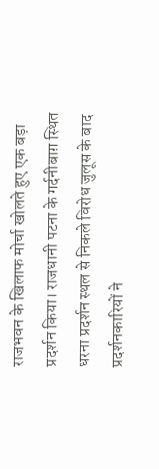राजभवन के खिलाफ मोर्चा खोलते हुए एक बड़ा प्रदर्शन किया। राजधानी पटना के गर्दनीबाग़ स्थित धरना प्रदर्शन स्थल से निकले विरोध जुलूस के बाद प्रदर्शनकारियों ने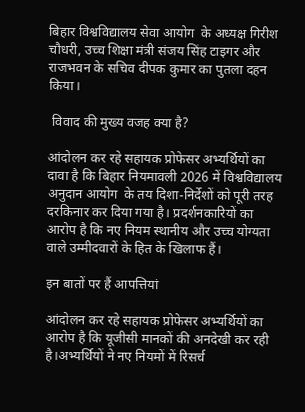बिहार विश्वविद्यालय सेवा आयोग  के अध्यक्ष गिरीश चौधरी, उच्च शिक्षा मंत्री संजय सिंह टाइगर और राजभवन के सचिव दीपक कुमार का पुतला दहन किया।

 विवाद की मुख्य वजह क्या है?

आंदोलन कर रहे सहायक प्रोफेसर अभ्यर्थियों का दावा है कि बिहार नियमावली 2026 में विश्वविद्यालय अनुदान आयोग  के तय दिशा-निर्देशों को पूरी तरह दरकिनार कर दिया गया है। प्रदर्शनकारियों का आरोप है कि नए नियम स्थानीय और उच्च योग्यता वाले उम्मीदवारों के हित के खिलाफ हैं।

इन बातों पर हैं आपत्तियां

आंदोलन कर रहे सहायक प्रोफेसर अभ्यर्थियों का आरोप है कि यूजीसी मानकों की अनदेखी कर रही है।अभ्यर्थियों ने नए नियमों में रिसर्च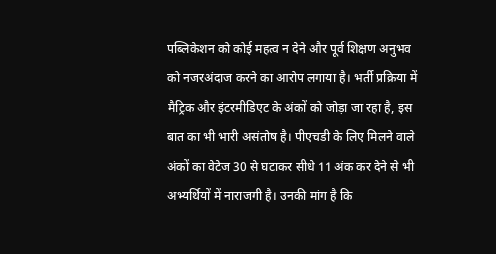पब्लिकेशन को कोई महत्व न देने और पूर्व शिक्षण अनुभव को नजरअंदाज करने का आरोप लगाया है। भर्ती प्रक्रिया में मैट्रिक और इंटरमीडिएट के अंकों को जोड़ा जा रहा है, इस बात का भी भारी असंतोष है। पीएचडी के लिए मिलने वाले अंकों का वेटेज 30 से घटाकर सीधे 11 अंक कर देने से भी अभ्यर्थियों में नाराजगी है। उनकी मांग है कि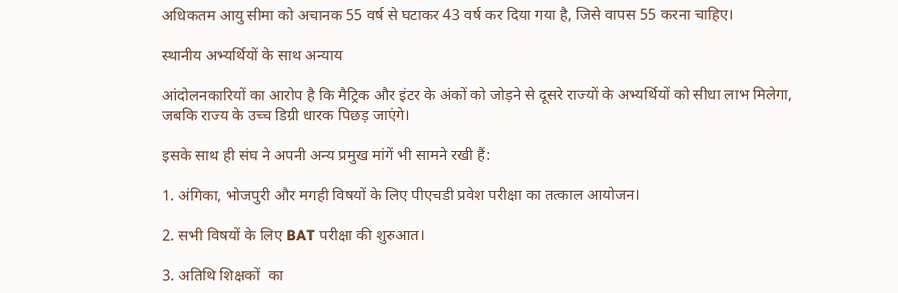अधिकतम आयु सीमा को अचानक 55 वर्ष से घटाकर 43 वर्ष कर दिया गया है, जिसे वापस 55 करना चाहिए।

स्थानीय अभ्यर्थियों के साथ अन्याय

आंदोलनकारियों का आरोप है कि मैट्रिक और इंटर के अंकों को जोड़ने से दूसरे राज्यों के अभ्यर्थियों को सीधा लाभ मिलेगा, जबकि राज्य के उच्च डिग्री धारक पिछड़ जाएंगे।

इसके साथ ही संघ ने अपनी अन्य प्रमुख मांगें भी सामने रखी हैं:

1. अंगिका, भोजपुरी और मगही विषयों के लिए पीएचडी प्रवेश परीक्षा का तत्काल आयोजन।

2. सभी विषयों के लिए BAT परीक्षा की शुरुआत।

3. अतिथि शिक्षकों  का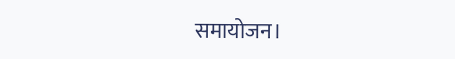समायोजन।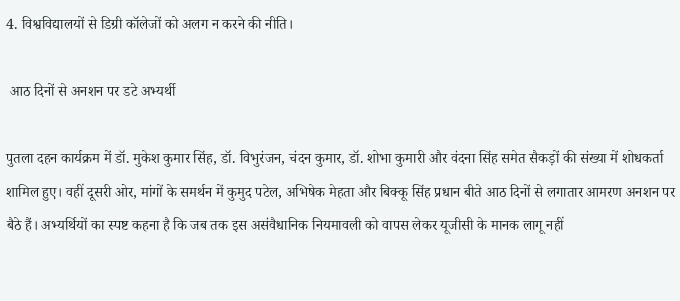4. विश्वविद्यालयों से डिग्री कॉलेजों को अलग न करने की नीति।

 आठ दिनों से अनशन पर डटे अभ्यर्थी

पुतला दहन कार्यक्रम में डॉ. मुकेश कुमार सिंह, डॉ. विभुरंजन, चंदन कुमार, डॉ. शोभा कुमारी और वंदना सिंह समेत सैकड़ों की संख्या में शोधकर्ता शामिल हुए। वहीं दूसरी ओर, मांगों के समर्थन में कुमुद पटेल, अभिषेक मेहता और बिक्कू सिंह प्रधान बीते आठ दिनों से लगातार आमरण अनशन पर बैठे हैं। अभ्यर्थियों का स्पष्ट कहना है कि जब तक इस असंवैधानिक नियमावली को वापस लेकर यूजीसी के मानक लागू नहीं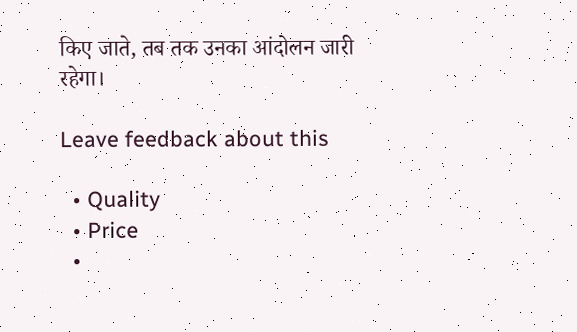किए जाते, तब तक उनका आंदोलन जारी रहेगा।

Leave feedback about this

  • Quality
  • Price
  •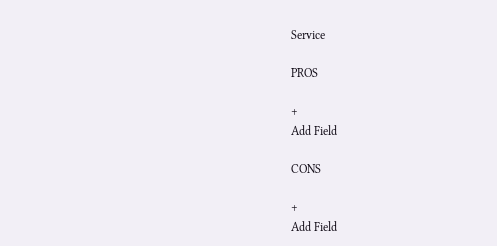Service

PROS

+
Add Field

CONS

+
Add Field